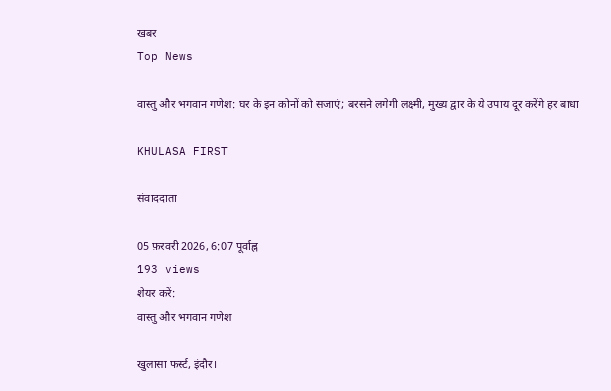खबर
Top News

वास्तु और भगवान गणेश: घर के इन कोनों को सजाएं; बरसने लगेगी लक्ष्मी, मुख्य द्वार के ये उपाय दूर करेंगे हर बाधा

KHULASA FIRST

संवाददाता

05 फ़रवरी 2026, 6:07 पूर्वाह्न
193 views
शेयर करें:
वास्तु और भगवान गणेश

खुलासा फर्स्ट, इंदौर।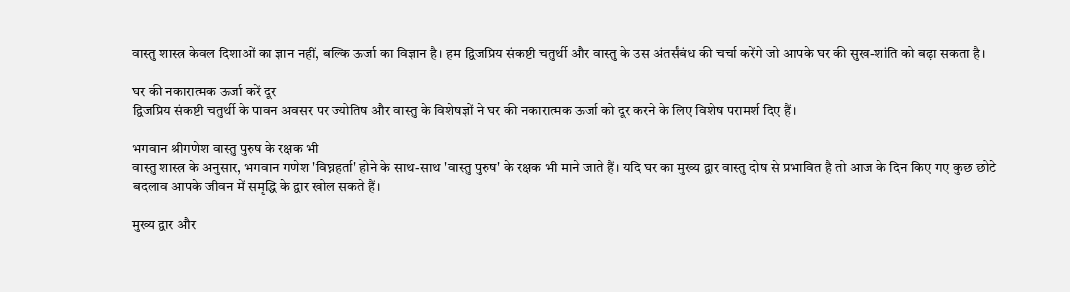वास्तु शास्त्र केवल दिशाओं का ज्ञान नहीं, बल्कि ऊर्जा का विज्ञान है। हम द्विजप्रिय संकष्टी चतुर्थी और वास्तु के उस अंतर्संबंध की चर्चा करेंगे जो आपके घर की सुख-शांति को बढ़ा सकता है।

घर की नकारात्मक ऊर्जा करें दूर
द्विजप्रिय संकष्टी चतुर्थी के पावन अवसर पर ज्योतिष और वास्तु के विशेषज्ञों ने घर की नकारात्मक ऊर्जा को दूर करने के लिए विशेष परामर्श दिए हैं।

भगवान श्रीगणेश वास्तु पुरुष के रक्षक भी
वास्तु शास्त्र के अनुसार, भगवान गणेश 'विघ्नहर्ता' होने के साथ-साथ 'वास्तु पुरुष' के रक्षक भी माने जाते हैं। यदि घर का मुख्य द्वार वास्तु दोष से प्रभावित है तो आज के दिन किए गए कुछ छोटे बदलाव आपके जीवन में समृद्धि के द्वार खोल सकते हैं।

मुख्य द्वार और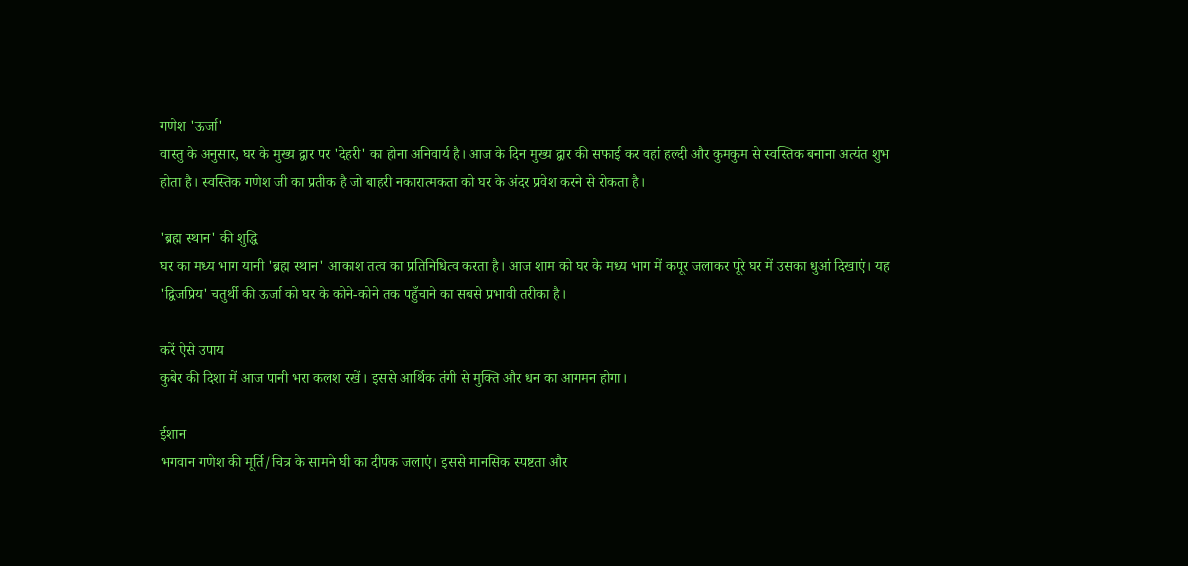गणेश 'ऊर्जा'
वास्तु के अनुसार, घर के मुख्य द्वार पर 'देहरी' का होना अनिवार्य है। आज के दिन मुख्य द्वार की सफाई कर वहां हल्दी और कुमकुम से स्वस्तिक बनाना अत्यंत शुभ होता है। स्वस्तिक गणेश जी का प्रतीक है जो बाहरी नकारात्मकता को घर के अंदर प्रवेश करने से रोकता है।

'ब्रह्म स्थान' की शुद्धि
घर का मध्य भाग यानी 'ब्रह्म स्थान' आकाश तत्व का प्रतिनिधित्व करता है। आज शाम को घर के मध्य भाग में कपूर जलाकर पूरे घर में उसका धुआं दिखाएं। यह 'द्विजप्रिय' चतुर्थी की ऊर्जा को घर के कोने-कोने तक पहुँचाने का सबसे प्रभावी तरीका है।

करें ऐसे उपाय
कुबेर की दिशा में आज पानी भरा कलश रखें। इससे आर्थिक तंगी से मुक्ति और धन का आगमन होगा।

ईशान
भगवान गणेश की मूर्ति/चित्र के सामने घी का दीपक जलाएं। इससे मानसिक स्पष्टता और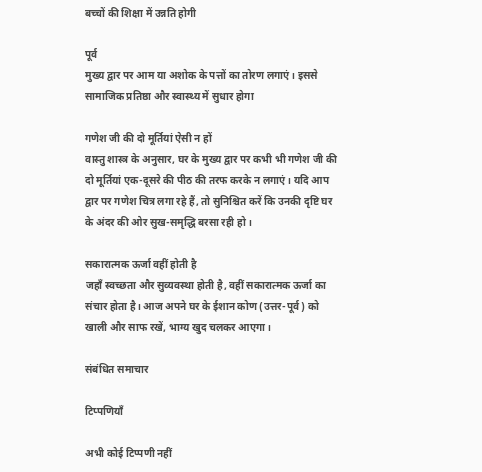बच्चों की शिक्षा में उन्नति होगी

पूर्व
मुख्य द्वार पर आम या अशोक के पत्तों का तोरण लगाएं। इससे सामाजिक प्रतिष्ठा और स्वास्थ्य में सुधार होगा

गणेश जी की दो मूर्तियां ऐसी न हों
वास्तु शास्त्र के अनुसार, घर के मुख्य द्वार पर कभी भी गणेश जी की दो मूर्तियां एक-दूसरे की पीठ की तरफ करके न लगाएं। यदि आप द्वार पर गणेश चित्र लगा रहे हैं, तो सुनिश्चित करें कि उनकी दृष्टि घर के अंदर की ओर सुख-समृद्धि बरसा रही हो।

सकारात्मक ऊर्जा वहीं होती है
जहाँ स्वच्छता और सुव्यवस्था होती है, वहीं सकारात्मक ऊर्जा का संचार होता है। आज अपने घर के ईशान कोण (उत्तर-पूर्व) को खाली और साफ रखें, भाग्य खुद चलकर आएगा।

संबंधित समाचार

टिप्पणियाँ

अभी कोई टिप्पणी नहीं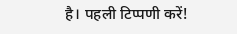है। पहली टिप्पणी करें!